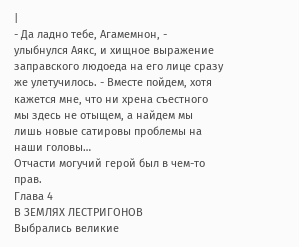|
- Да ладно тебе, Агамемнон, - улыбнулся Аякс, и хищное выражение заправского людоеда на его лице сразу же улетучилось. - Вместе пойдем, хотя кажется мне, что ни хрена съестного мы здесь не отыщем, а найдем мы лишь новые сатировы проблемы на наши головы…
Отчасти могучий герой был в чем-то прав.
Глава 4
В ЗЕМЛЯХ ЛЕСТРИГОНОВ
Выбрались великие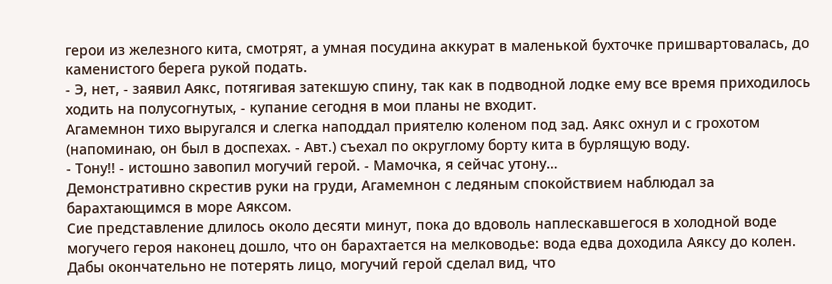герои из железного кита, смотрят, а умная посудина аккурат в маленькой бухточке пришвартовалась, до каменистого берега рукой подать.
- Э, нет, - заявил Аякс, потягивая затекшую спину, так как в подводной лодке ему все время приходилось ходить на полусогнутых, - купание сегодня в мои планы не входит.
Агамемнон тихо выругался и слегка наподдал приятелю коленом под зад. Аякс охнул и с грохотом (напоминаю, он был в доспехах. - Авт.) съехал по округлому борту кита в бурлящую воду.
- Тону!! - истошно завопил могучий герой. - Мамочка, я сейчас утону…
Демонстративно скрестив руки на груди, Агамемнон с ледяным спокойствием наблюдал за барахтающимся в море Аяксом.
Сие представление длилось около десяти минут, пока до вдоволь наплескавшегося в холодной воде могучего героя наконец дошло, что он барахтается на мелководье: вода едва доходила Аяксу до колен.
Дабы окончательно не потерять лицо, могучий герой сделал вид, что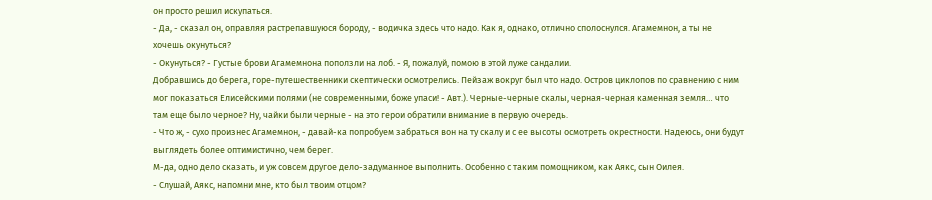он просто решил искупаться.
- Да, - сказал он, оправляя растрепавшуюся бороду, - водичка здесь что надо. Как я, однако, отлично сполоснулся. Агамемнон, а ты не хочешь окунуться?
- Окунуться? - Густые брови Агамемнона поползли на лоб. - Я, пожалуй, помою в этой луже сандалии.
Добравшись до берега, горе-путешественники скептически осмотрелись. Пейзаж вокруг был что надо. Остров циклопов по сравнению с ним мог показаться Елисейскими полями (не современными, боже упаси! - Авт.). Черные-черные скалы, черная-черная каменная земля… что там еще было черное? Ну, чайки были черные - на это герои обратили внимание в первую очередь.
- Что ж, - сухо произнес Агамемнон, - давай-ка попробуем забраться вон на ту скалу и с ее высоты осмотреть окрестности. Надеюсь, они будут выглядеть более оптимистично, чем берег.
М-да, одно дело сказать, и уж совсем другое дело-задуманное выполнить. Особенно с таким помощником, как Аякс, сын Оилея.
- Слушай, Аякс, напомни мне, кто был твоим отцом?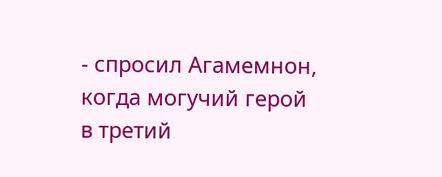- спросил Агамемнон, когда могучий герой в третий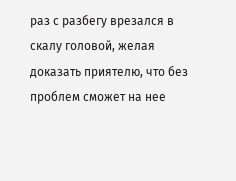раз с разбегу врезался в скалу головой, желая доказать приятелю, что без проблем сможет на нее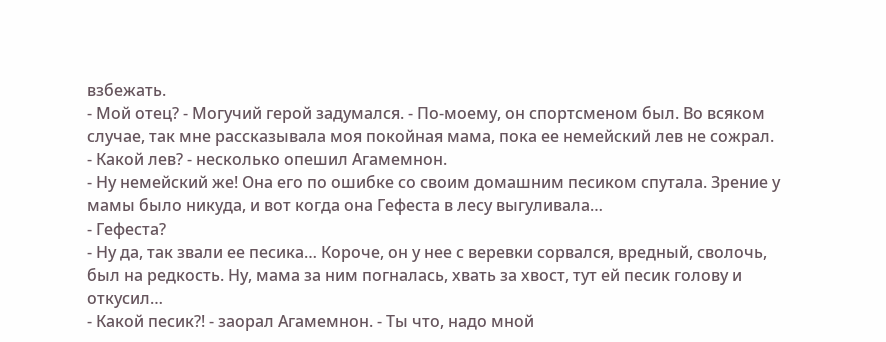взбежать.
- Мой отец? - Могучий герой задумался. - По-моему, он спортсменом был. Во всяком случае, так мне рассказывала моя покойная мама, пока ее немейский лев не сожрал.
- Какой лев? - несколько опешил Агамемнон.
- Ну немейский же! Она его по ошибке со своим домашним песиком спутала. Зрение у мамы было никуда, и вот когда она Гефеста в лесу выгуливала…
- Гефеста?
- Ну да, так звали ее песика… Короче, он у нее с веревки сорвался, вредный, сволочь, был на редкость. Ну, мама за ним погналась, хвать за хвост, тут ей песик голову и откусил…
- Какой песик?! - заорал Агамемнон. - Ты что, надо мной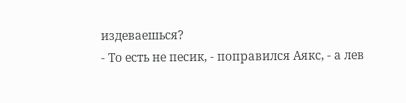издеваешься?
- То есть не песик, - поправился Аякс, - а лев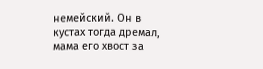немейский. Он в кустах тогда дремал, мама его хвост за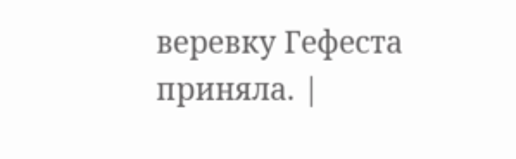веревку Гефеста приняла. |